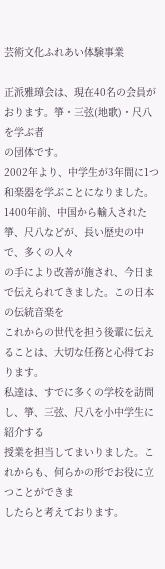芸術文化ふれあい体験事業

正派雅璋会は、現在40名の会員がおります。箏・三弦(地歌)・尺八を学ぶ者
の団体です。
2002年より、中学生が3年間に1つ和楽器を学ぶことになりました。
1400年前、中国から輸入された箏、尺八などが、長い歴史の中で、多くの人々
の手により改善が施され、今日まで伝えられてきました。この日本の伝統音楽を
これからの世代を担う後輩に伝えることは、大切な任務と心得ております。
私達は、すでに多くの学校を訪問し、箏、三弦、尺八を小中学生に紹介する
授業を担当してまいりました。これからも、何らかの形でお役に立つことができま
したらと考えております。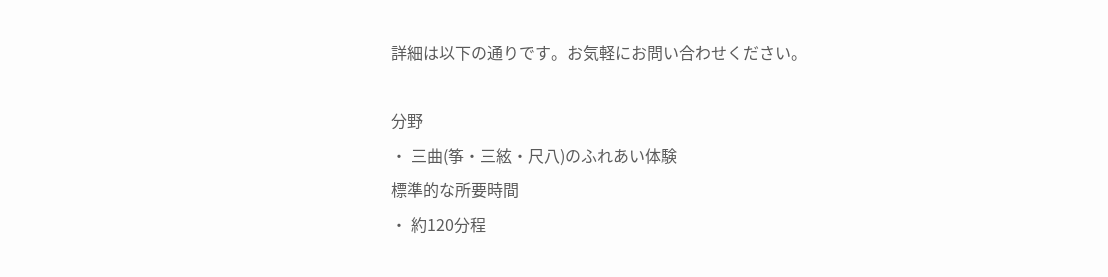詳細は以下の通りです。お気軽にお問い合わせください。

分野
・ 三曲(筝・三絃・尺八)のふれあい体験
標準的な所要時間
・ 約120分程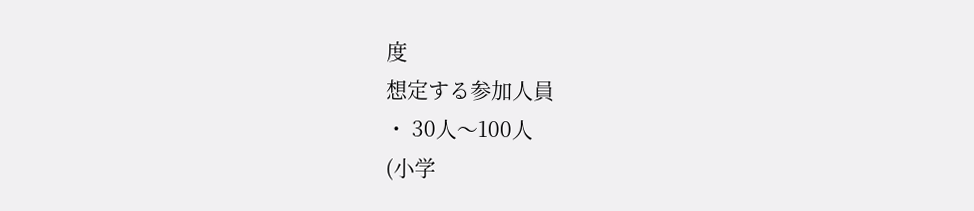度
想定する参加人員
・ 30人〜100人
(小学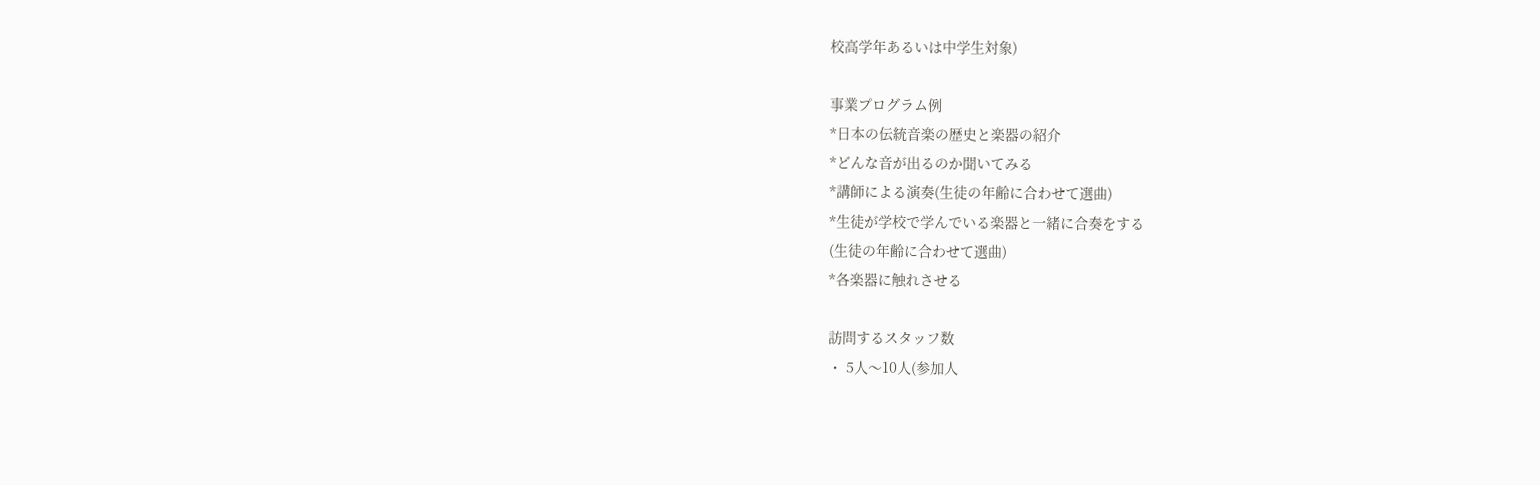校高学年あるいは中学生対象)

事業プログラム例
*日本の伝統音楽の歴史と楽器の紹介
*どんな音が出るのか聞いてみる
*講師による演奏(生徒の年齢に合わせて選曲)
*生徒が学校で学んでいる楽器と一緒に合奏をする
(生徒の年齢に合わせて選曲)
*各楽器に触れさせる

訪問するスタッフ数
・ 5人〜10人(参加人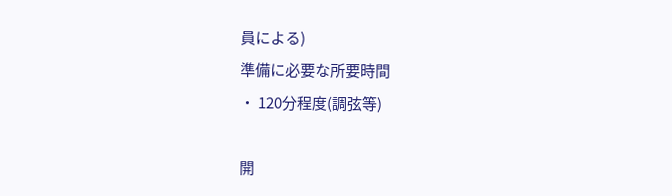員による)
準備に必要な所要時間
・ 120分程度(調弦等)

開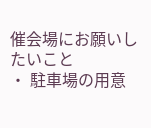催会場にお願いしたいこと
・ 駐車場の用意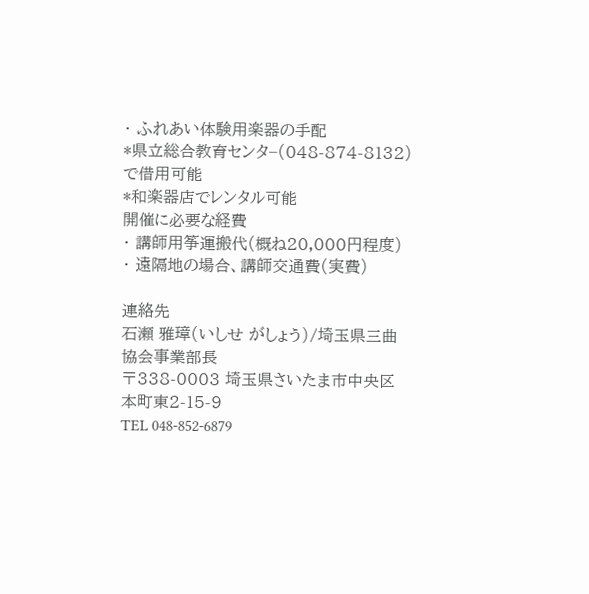・ ふれあい体験用楽器の手配
*県立総合教育センタ−(048-874-8132)で借用可能
*和楽器店でレンタル可能
開催に必要な経費
・ 講師用筝運搬代(概ね20,000円程度)
・ 遠隔地の場合、講師交通費(実費)

連絡先
石瀬 雅璋(いしせ がしょう)/埼玉県三曲協会事業部長
〒338-0003 埼玉県さいたま市中央区本町東2-15-9
TEL 048-852-6879